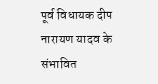पूर्व विधायक दीप नारायण यादव के संभावित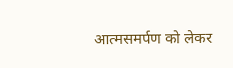आत्मसमर्पण को लेकर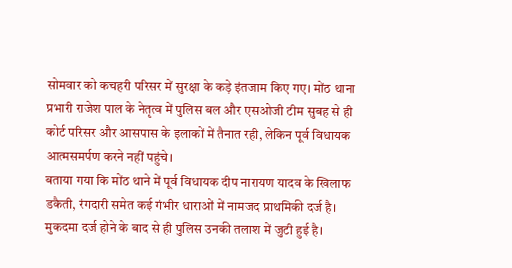सोमवार को कचहरी परिसर में सुरक्षा के कड़े इंतजाम किए गए। मोंठ थाना प्रभारी राजेश पाल के नेतृत्व में पुलिस बल और एसओजी टीम सुबह से ही कोर्ट परिसर और आसपास के इलाकों में तैनात रही, लेकिन पूर्व विधायक आत्मसमर्पण करने नहीं पहुंचे।
बताया गया कि मोंठ थाने में पूर्व विधायक दीप नारायण यादव के खिलाफ डकैती, रंगदारी समेत कई गंभीर धाराओं में नामजद प्राथमिकी दर्ज है। मुकदमा दर्ज होने के बाद से ही पुलिस उनकी तलाश में जुटी हुई है।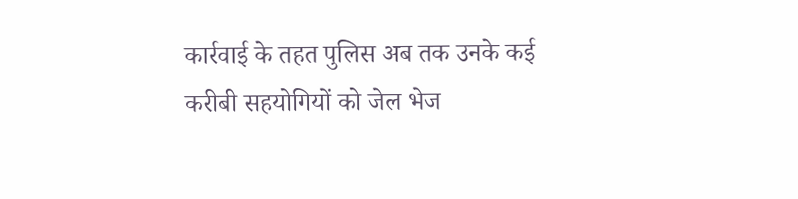कार्रवाई के तहत पुलिस अब तक उनके कई करीबी सहयोगियों को जेल भेज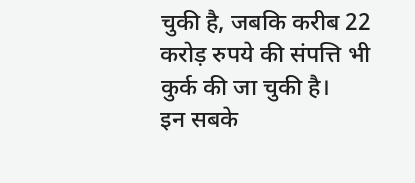चुकी है, जबकि करीब 22 करोड़ रुपये की संपत्ति भी कुर्क की जा चुकी है।
इन सबके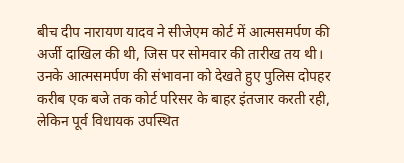बीच दीप नारायण यादव ने सीजेएम कोर्ट में आत्मसमर्पण की अर्जी दाखिल की थी, जिस पर सोमवार की तारीख तय थी। उनके आत्मसमर्पण की संभावना को देखते हुए पुलिस दोपहर करीब एक बजे तक कोर्ट परिसर के बाहर इंतजार करती रही, लेकिन पूर्व विधायक उपस्थित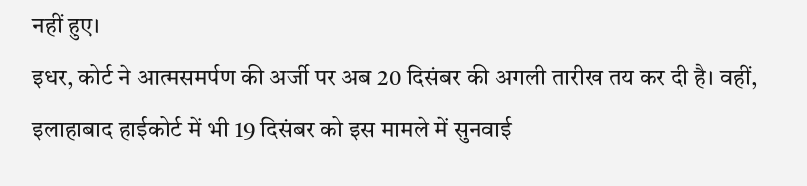नहीं हुए।
इधर, कोर्ट ने आत्मसमर्पण की अर्जी पर अब 20 दिसंबर की अगली तारीख तय कर दी है। वहीं, इलाहाबाद हाईकोर्ट में भी 19 दिसंबर को इस मामले में सुनवाई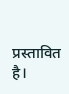प्रस्तावित है।